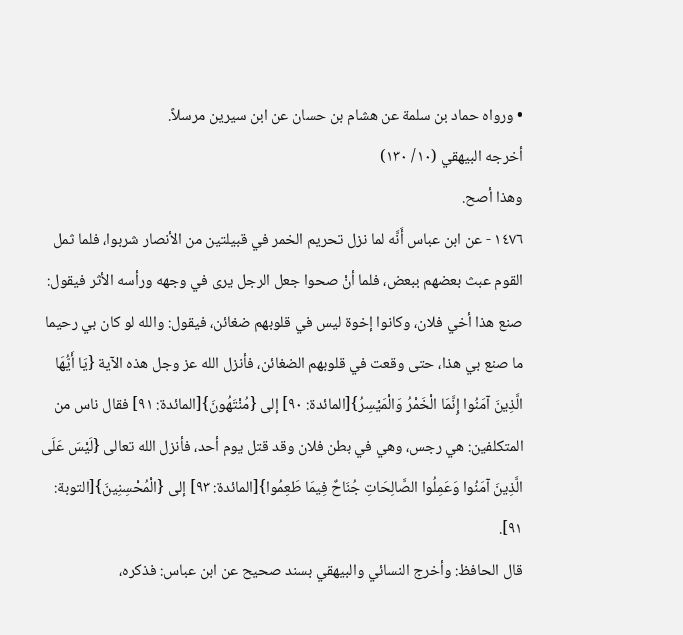• ورواه حماد بن سلمة عن هشام بن حسان عن ابن سيرين مرسلاً.
أخرجه البيهقي (١٠/ ١٣٠)
وهذا أصح.
١٤٧٦ - عن ابن عباس أَنَّه لما نزل تحريم الخمر في قبيلتين من الأنصار شربوا، فلما ثمل القوم عبث بعضهم ببعض، فلما أنْ صحوا جعل الرجل يرى في وجهه ورأسه الأثر فيقول: صنع هذا أخي فلان، وكانوا إخوة ليس في قلوبهم ضغائن، فيقول: والله لو كان بي رحيما ما صنع بي هذا، حتى وقعت في قلوبهم الضغائن، فأنزل الله عز وجل هذه الآية {يَا أَيُّهَا الَّذِينَ آمَنُوا إِنَّمَا الْخَمْرُ وَالْمَيْسِرُ}[المائدة: ٩٠] إلى {مُنْتَهُونَ}[المائدة: ٩١] فقال ناس من المتكلفين: هي رجس، وهي في بطن فلان وقد قتل يوم أحد، فأنزل الله تعالى {لَيْسَ عَلَى الَّذِينَ آمَنُوا وَعَمِلُوا الصَّالِحَاتِ جُنَاحٌ فِيمَا طَعِمُوا}[المائدة: ٩٣] إلى {الْمُحْسِنِينَ}[التوبة: ٩١].
قال الحافظ: وأخرج النسائي والبيهقي بسند صحيح عن ابن عباس: فذكره،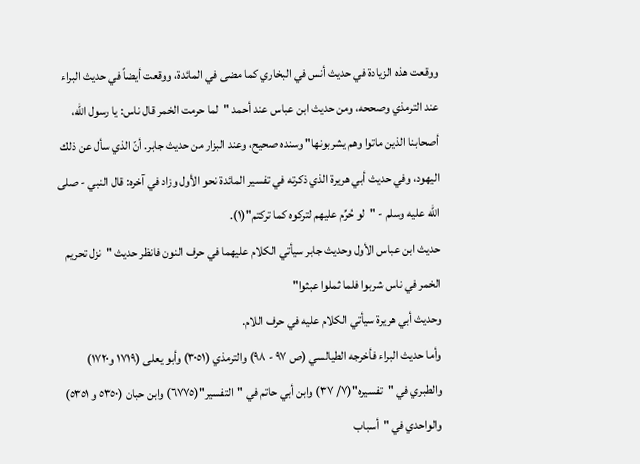ووقعت هذه الزيادة في حديث أنس في البخاري كما مضى في المائدة، ووقعت أيضاً في حديث البراء عند الترمذي وصححه، ومن حديث ابن عباس عند أحمد "لما حرمت الخمر قال ناس: يا رسول الله، أصحابنا الذين ماتوا وهم يشربونها" وسنده صحيح، وعند البزار من حديث جابر. أنّ الذي سأل عن ذلك اليهود، وفي حديث أبي هريرة الذي ذكرته في تفسير المائدة نحو الأول وزاد في آخره: قال النبي - صلى الله عليه وسلم - "لو حُرِّم عليهم لتركوه كما تركتم"(١).
حديث ابن عباس الأول وحديث جابر سيأتي الكلام عليهما في حرف النون فانظر حديث "نزل تحريم الخمر في ناس شربوا فلما ثملوا عبثوا"
وحديث أبي هريرة سيأتي الكلام عليه في حرف اللام.
وأما حديث البراء فأخرجه الطيالسي (ص ٩٧ - ٩٨) والترمذي (٣٠٥١) وأبو يعلى (١٧١٩ و١٧٢٠) والطبري في "تفسيره"(٧/ ٣٧) وابن أبي حاتم في "التفسير"(٦٧٧٥) وابن حبان (٥٣٥٠ و ٥٣٥١) والواحدي في "أسباب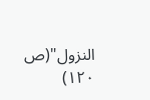النزول"(ص ١٢٠)